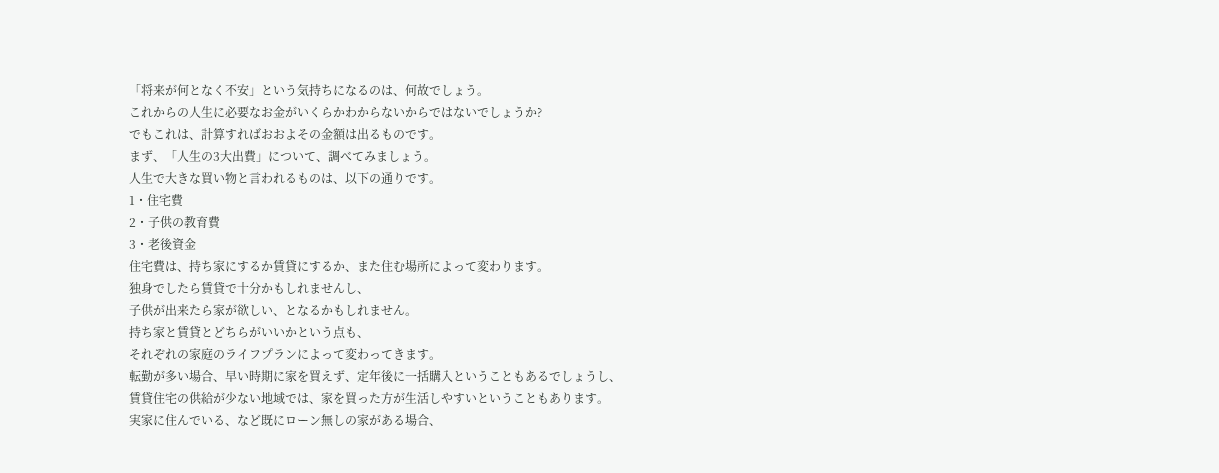「将来が何となく不安」という気持ちになるのは、何故でしょう。
これからの人生に必要なお金がいくらかわからないからではないでしょうか?
でもこれは、計算すればおおよその金額は出るものです。
まず、「人生の3大出費」について、調べてみましょう。
人生で大きな買い物と言われるものは、以下の通りです。
1・住宅費
2・子供の教育費
3・老後資金
住宅費は、持ち家にするか賃貸にするか、また住む場所によって変わります。
独身でしたら賃貸で十分かもしれませんし、
子供が出来たら家が欲しい、となるかもしれません。
持ち家と賃貸とどちらがいいかという点も、
それぞれの家庭のライフプランによって変わってきます。
転勤が多い場合、早い時期に家を買えず、定年後に一括購入ということもあるでしょうし、
賃貸住宅の供給が少ない地域では、家を買った方が生活しやすいということもあります。
実家に住んでいる、など既にローン無しの家がある場合、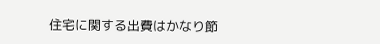住宅に関する出費はかなり節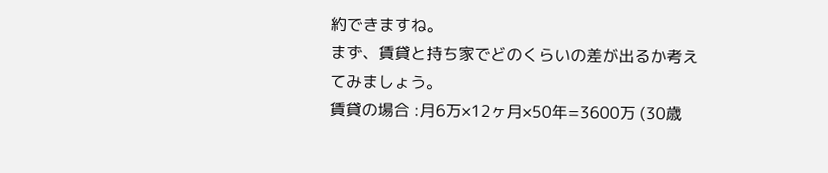約できますね。
まず、賃貸と持ち家でどのくらいの差が出るか考えてみましょう。
賃貸の場合 :月6万×12ヶ月×50年=3600万 (30歳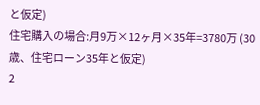と仮定)
住宅購入の場合:月9万×12ヶ月×35年=3780万 (30歳、住宅ローン35年と仮定)
2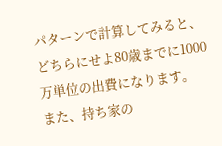パターンで計算してみると、どちらにせよ80歳までに1000万単位の出費になります。
また、持ち家の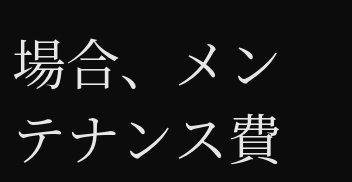場合、メンテナンス費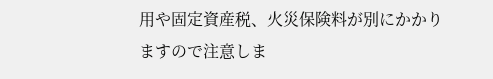用や固定資産税、火災保険料が別にかかりますので注意しま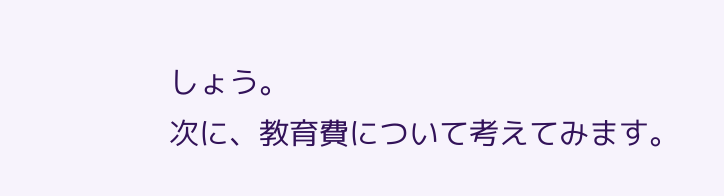しょう。
次に、教育費について考えてみます。